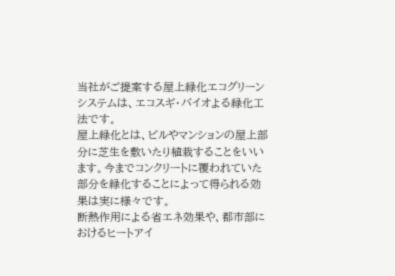当社がご提案する屋上緑化エコグリーンシステムは、エコスギ・バイオよる緑化工法です。
屋上緑化とは、ビルやマンションの屋上部分に芝生を敷いたり植栽することをいいます。今までコンクリートに覆われていた部分を緑化することによって得られる効果は実に様々です。
断熱作用による省エネ効果や、都市部におけるヒートアイ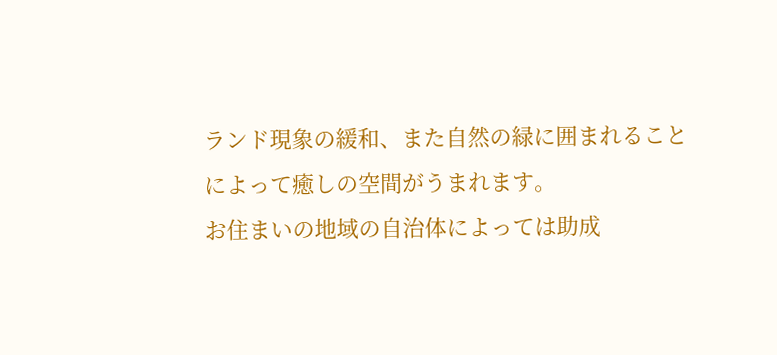ランド現象の緩和、また自然の緑に囲まれることによって癒しの空間がうまれます。
お住まいの地域の自治体によっては助成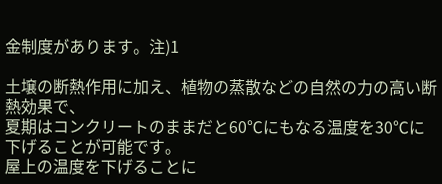金制度があります。注)1

土壌の断熱作用に加え、植物の蒸散などの自然の力の高い断熱効果で、
夏期はコンクリートのままだと60℃にもなる温度を30℃に下げることが可能です。
屋上の温度を下げることに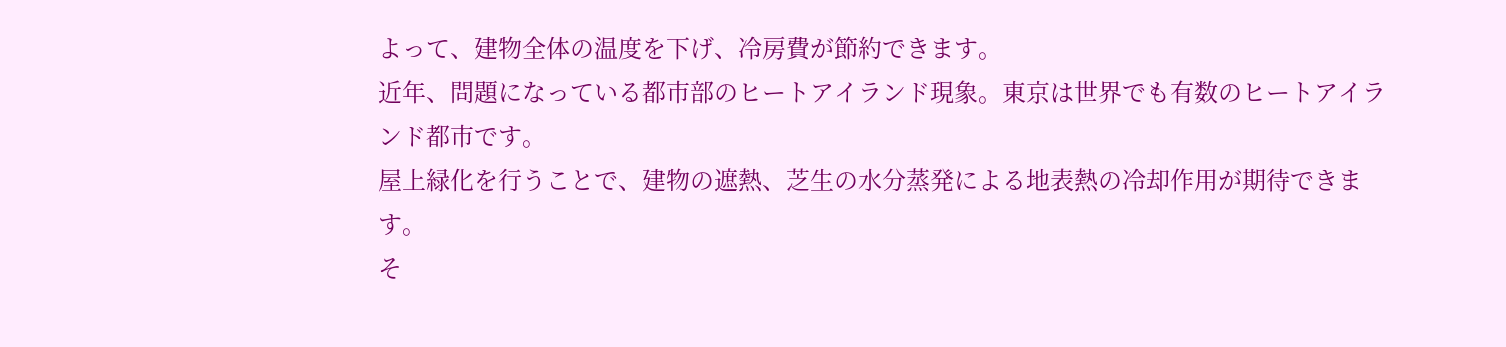よって、建物全体の温度を下げ、冷房費が節約できます。
近年、問題になっている都市部のヒートアイランド現象。東京は世界でも有数のヒートアイランド都市です。
屋上緑化を行うことで、建物の遮熱、芝生の水分蒸発による地表熱の冷却作用が期待できます。
そ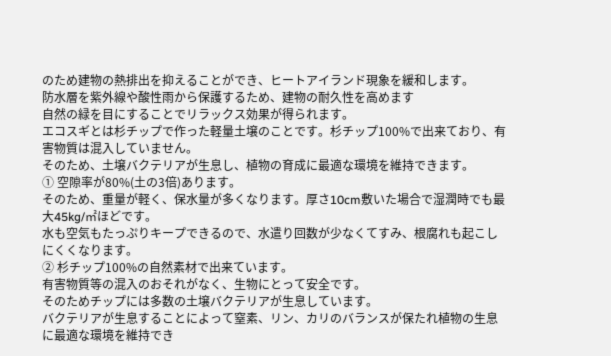のため建物の熱排出を抑えることができ、ヒートアイランド現象を緩和します。
防水層を紫外線や酸性雨から保護するため、建物の耐久性を高めます
自然の緑を目にすることでリラックス効果が得られます。
エコスギとは杉チップで作った軽量土壌のことです。杉チップ100%で出来ており、有害物質は混入していません。
そのため、土壌バクテリアが生息し、植物の育成に最適な環境を維持できます。
① 空隙率が80%(土の3倍)あります。
そのため、重量が軽く、保水量が多くなります。厚さ10cm敷いた場合で湿潤時でも最大45kg/㎡ほどです。
水も空気もたっぷりキープできるので、水遣り回数が少なくてすみ、根腐れも起こしにくくなります。
② 杉チップ100%の自然素材で出来ています。
有害物質等の混入のおそれがなく、生物にとって安全です。
そのためチップには多数の土壌バクテリアが生息しています。
バクテリアが生息することによって窒素、リン、カリのバランスが保たれ植物の生息に最適な環境を維持でき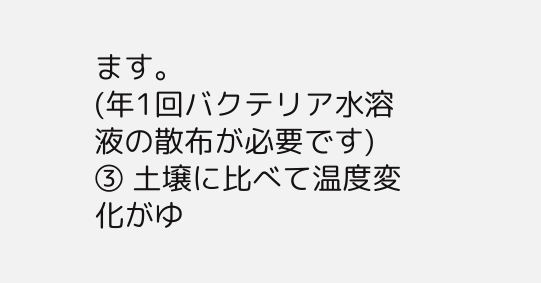ます。
(年1回バクテリア水溶液の散布が必要です)
③ 土壌に比べて温度変化がゆ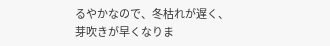るやかなので、冬枯れが遅く、芽吹きが早くなりま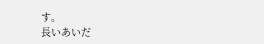す。
長いあいだ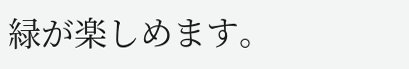緑が楽しめます。